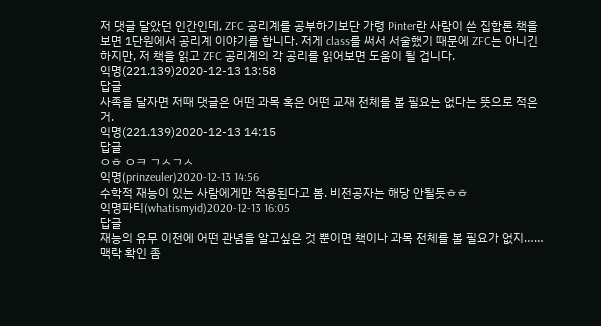저 댓글 달았던 인간인데, ZFC 공리계를 공부하기보단 가령 Pinter란 사람이 쓴 집합론 책을 보면 1단원에서 공리계 이야기를 합니다. 저게 class를 써서 서술했기 때문에 ZFC는 아니긴 하지만, 저 책을 읽고 ZFC 공리계의 각 공리를 읽어보면 도움이 될 겁니다.
익명(221.139)2020-12-13 13:58
답글
사족을 달자면 저때 댓글은 어떤 과목 혹은 어떤 교재 전체를 볼 필요는 없다는 뜻으로 적은 거.
익명(221.139)2020-12-13 14:15
답글
ㅇㅎ ㅇㅋ ㄱㅅㄱㅅ
익명(prinzeuler)2020-12-13 14:56
수학적 재능이 있는 사람에게만 적용된다고 봄. 비전공자는 해당 안될듯ㅎㅎ
익명파티(whatismyid)2020-12-13 16:05
답글
재능의 유무 이전에 어떤 관념을 알고싶은 것 뿐이면 책이나 과목 전체를 볼 필요가 없지…… 맥락 확인 좀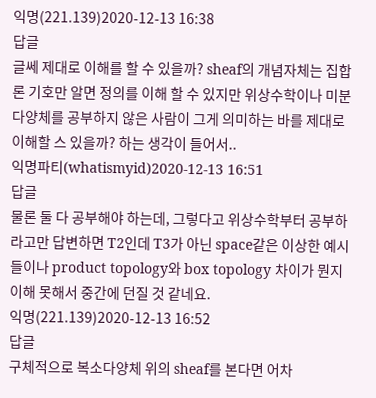익명(221.139)2020-12-13 16:38
답글
글쎄 제대로 이해를 할 수 있을까? sheaf의 개념자체는 집합론 기호만 알면 정의를 이해 할 수 있지만 위상수학이나 미분다양체를 공부하지 않은 사람이 그게 의미하는 바를 제대로 이해할 스 있을까? 하는 생각이 들어서..
익명파티(whatismyid)2020-12-13 16:51
답글
물론 둘 다 공부해야 하는데, 그렇다고 위상수학부터 공부하라고만 답변하면 T2인데 T3가 아닌 space같은 이상한 예시들이나 product topology와 box topology 차이가 뭔지 이해 못해서 중간에 던질 것 같네요.
익명(221.139)2020-12-13 16:52
답글
구체적으로 복소다양체 위의 sheaf를 본다면 어차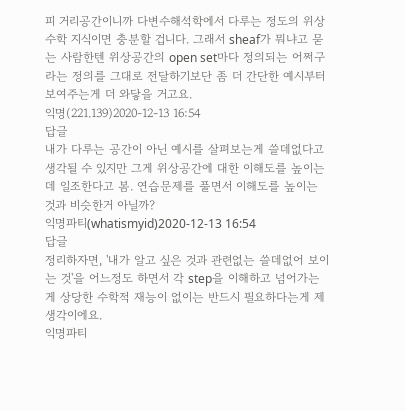피 거리공간이니까 다변수해석학에서 다루는 정도의 위상수학 지식이면 충분할 겁니다. 그래서 sheaf가 뭐냐고 묻는 사람한텐 위상공간의 open set마다 정의되는 어쩌구라는 정의를 그대로 전달하기보단 좀 더 간단한 예시부터 보여주는게 더 와닿을 거고요.
익명(221.139)2020-12-13 16:54
답글
내가 다루는 공간이 아닌 예시를 살펴보는게 쓸데없다고 생각될 수 있지만 그게 위상공간에 대한 이해도를 높이는데 일조한다고 봄. 연습문제를 풀면서 이해도를 높이는 것과 비슷한거 아닐까?
익명파티(whatismyid)2020-12-13 16:54
답글
정리하자면, '내가 알고 싶은 것과 관련없는 쓸데없어 보이는 것'을 어느정도 하면서 각 step을 이해하고 넘어가는게 상당한 수학적 재능이 없이는 반드시 필요하다는게 제 생각이에요.
익명파티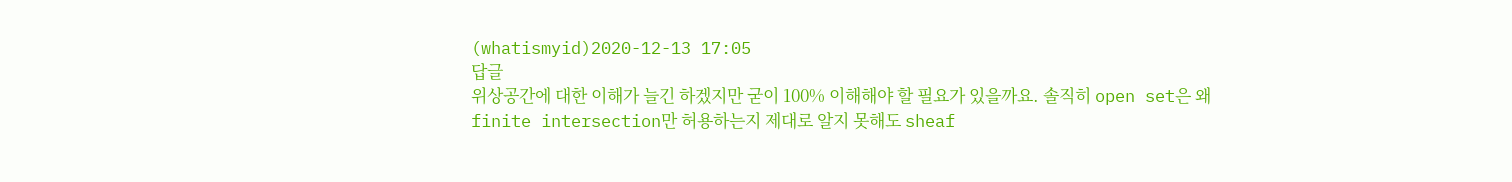(whatismyid)2020-12-13 17:05
답글
위상공간에 대한 이해가 늘긴 하겠지만 굳이 100% 이해해야 할 필요가 있을까요. 솔직히 open set은 왜 finite intersection만 허용하는지 제대로 알지 못해도 sheaf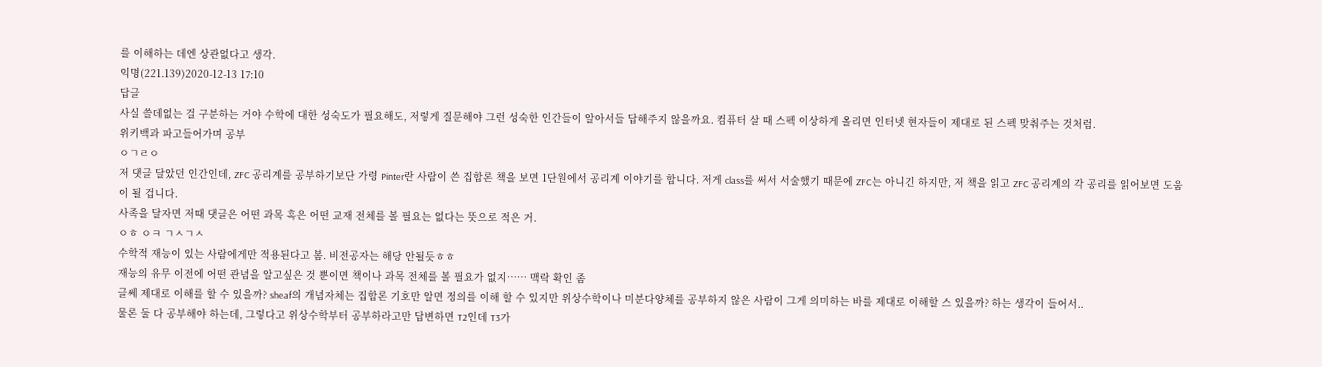를 이해하는 데엔 상관없다고 생각.
익명(221.139)2020-12-13 17:10
답글
사실 쓸데없는 걸 구분하는 거야 수학에 대한 성숙도가 필요해도, 저렇게 질문해야 그런 성숙한 인간들이 알아서들 답해주지 않을까요. 컴퓨터 살 때 스펙 이상하게 올리면 인터넷 현자들이 제대로 된 스펙 맞춰주는 것처럼.
위키백과 파고들어가며 공부
ㅇㄱㄹㅇ
저 댓글 달았던 인간인데, ZFC 공리계를 공부하기보단 가령 Pinter란 사람이 쓴 집합론 책을 보면 1단원에서 공리계 이야기를 합니다. 저게 class를 써서 서술했기 때문에 ZFC는 아니긴 하지만, 저 책을 읽고 ZFC 공리계의 각 공리를 읽어보면 도움이 될 겁니다.
사족을 달자면 저때 댓글은 어떤 과목 혹은 어떤 교재 전체를 볼 필요는 없다는 뜻으로 적은 거.
ㅇㅎ ㅇㅋ ㄱㅅㄱㅅ
수학적 재능이 있는 사람에게만 적용된다고 봄. 비전공자는 해당 안될듯ㅎㅎ
재능의 유무 이전에 어떤 관념을 알고싶은 것 뿐이면 책이나 과목 전체를 볼 필요가 없지…… 맥락 확인 좀
글쎄 제대로 이해를 할 수 있을까? sheaf의 개념자체는 집합론 기호만 알면 정의를 이해 할 수 있지만 위상수학이나 미분다양체를 공부하지 않은 사람이 그게 의미하는 바를 제대로 이해할 스 있을까? 하는 생각이 들어서..
물론 둘 다 공부해야 하는데, 그렇다고 위상수학부터 공부하라고만 답변하면 T2인데 T3가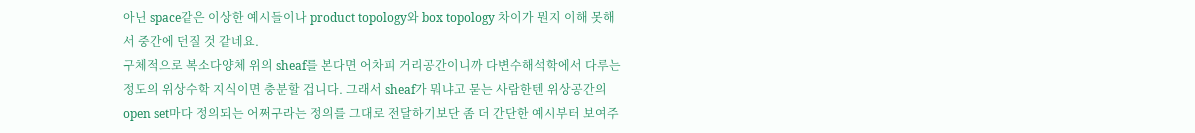아닌 space같은 이상한 예시들이나 product topology와 box topology 차이가 뭔지 이해 못해서 중간에 던질 것 같네요.
구체적으로 복소다양체 위의 sheaf를 본다면 어차피 거리공간이니까 다변수해석학에서 다루는 정도의 위상수학 지식이면 충분할 겁니다. 그래서 sheaf가 뭐냐고 묻는 사람한텐 위상공간의 open set마다 정의되는 어쩌구라는 정의를 그대로 전달하기보단 좀 더 간단한 예시부터 보여주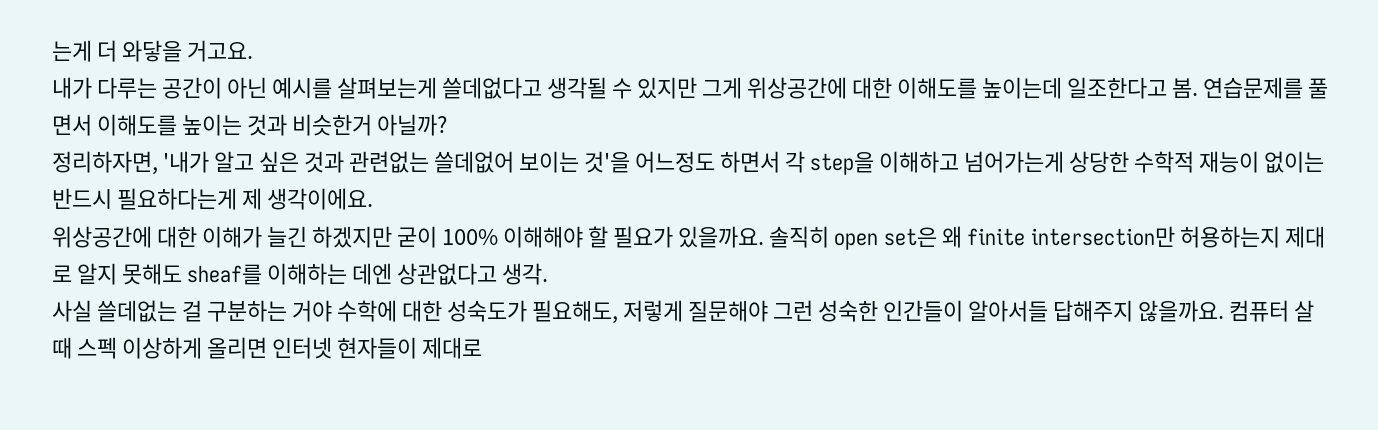는게 더 와닿을 거고요.
내가 다루는 공간이 아닌 예시를 살펴보는게 쓸데없다고 생각될 수 있지만 그게 위상공간에 대한 이해도를 높이는데 일조한다고 봄. 연습문제를 풀면서 이해도를 높이는 것과 비슷한거 아닐까?
정리하자면, '내가 알고 싶은 것과 관련없는 쓸데없어 보이는 것'을 어느정도 하면서 각 step을 이해하고 넘어가는게 상당한 수학적 재능이 없이는 반드시 필요하다는게 제 생각이에요.
위상공간에 대한 이해가 늘긴 하겠지만 굳이 100% 이해해야 할 필요가 있을까요. 솔직히 open set은 왜 finite intersection만 허용하는지 제대로 알지 못해도 sheaf를 이해하는 데엔 상관없다고 생각.
사실 쓸데없는 걸 구분하는 거야 수학에 대한 성숙도가 필요해도, 저렇게 질문해야 그런 성숙한 인간들이 알아서들 답해주지 않을까요. 컴퓨터 살 때 스펙 이상하게 올리면 인터넷 현자들이 제대로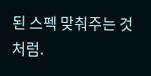된 스펙 맞춰주는 것처럼.